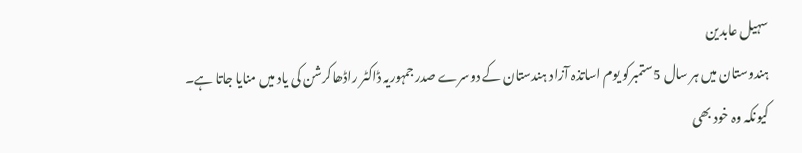سہیل عابدین
ہندوستان میں ہر سال 5ستمبرکو یوم اساتذہ آزاد ہندستان کے دوسرے صدر جمہوریہ ڈاکٹر راڈھاکرشن کی یاد میں منایا جاتا ہے۔ کیونکہ وہ خود بھی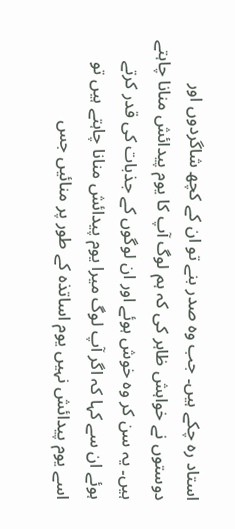استاد رہ چکے ہیں۔ جب وہ صدر بنے تو ان کے کچھ شاگردوں اور دوستوں نے خواہش ظاہر کی کہ ہم لوگ آپ کا یوم پیدائش منانا چاہتے ہیں۔ یہ سن کر وہ خوش ہوئے اور ان لوگوں کے جذبات کی قدر کرتے ہوئے ان سے کہا کہ اگر آپ لوگ میرا یوم پیدائش منانا چاہتے ہیں تو اسے یوم پیدائش نہیں یوم اساتذہ کے طور پر منائیں جس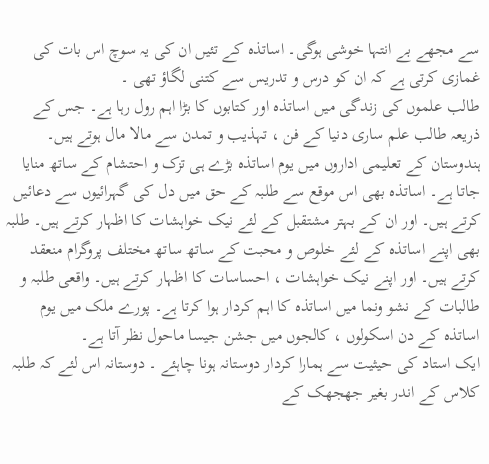سے مجھے بے انتہا خوشی ہوگی۔ اساتذہ کے تئیں ان کی یہ سوچ اس بات کی غمازی کرتی ہے کہ ان کو درس و تدریس سے کتنی لگاؤ تھی ۔
طالب علموں کی زندگی میں اساتذہ اور کتابوں کا بڑا اہم رول رہا ہے۔ جس کے ذریعہ طالب علم ساری دنیا کے فن ، تہذیب و تمدن سے مالا مال ہوتے ہیں۔ ہندوستان کے تعلیمی اداروں میں یوم اساتذہ بڑے ہی تزک و احتشام کے ساتھ منایا جاتا ہے۔ اساتذہ بھی اس موقع سے طلبہ کے حق میں دل کی گہرائیوں سے دعائیں کرتے ہیں۔ اور ان کے بہتر مشتقبل کے لئے نیک خواہشات کا اظہار کرتے ہیں۔ طلبہ بھی اپنے اساتذہ کے لئے خلوص و محبت کے ساتھ ساتھ مختلف پروگرام منعقد کرتے ہیں۔ اور اپنے نیک خواہشات ، احساسات کا اظہار کرتے ہیں۔ واقعی طلبہ و طالبات کے نشو ونما میں اساتذہ کا اہم کردار ہوا کرتا ہے۔ پورے ملک میں یوم اساتذہ کے دن اسکولوں ، کالجوں میں جشن جیسا ماحول نظر آتا ہے۔
ایک استاد کی حیثیت سے ہمارا کردار دوستانہ ہونا چاہئے ۔ دوستانہ اس لئے کہ طلبہ کلاس کے اندر بغیر جھجھک کے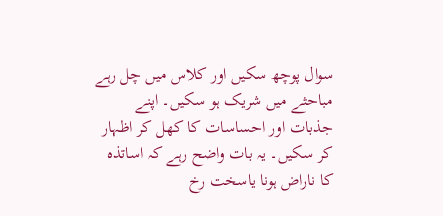سوال پوچھ سکیں اور کلاس میں چل رہے مباحثے میں شریک ہو سکیں۔ اپنے جذبات اور احساسات کا کھل کر اظہار کر سکیں۔ یہ بات واضح رہے کہ اساتذہ کا ناراض ہونا یاسخت رخ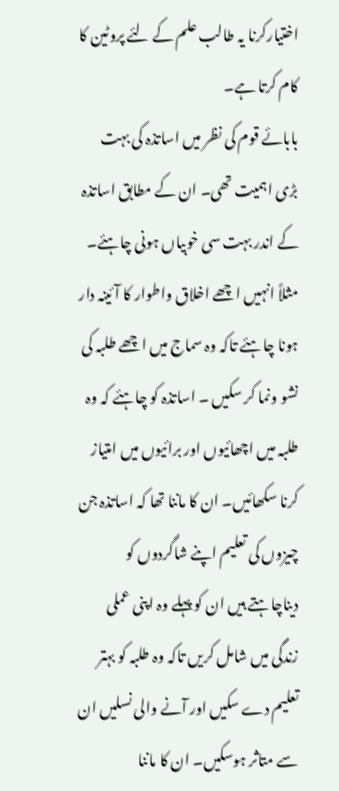اختیارکرنا یہ طالب علم کے لئے پروٹین کا کام کرتا ہے۔
بابائے قوم کی نظر میں اساتذہ کی بہت بڑی اہمیت تھی۔ ان کے مطابق اساتذہ کے اندر بہت سی خوبیاں ہونی چاہئے۔ مثلاً انہیں اچھے اخلاق واطوار کا آئینہ دار ہونا چاہئے تاکہ وہ سماج میں اچھے طلبہ کی نشو ونما کر سکیں ۔ اساتذہ کو چاہئے کہ وہ طلبہ میں اچھائیوں اور برائیوں میں امتیاز کرنا سکھائیں۔ ان کا ماننا تھا کہ اساتذہ جن چیزوں کی تعلیم اپنے شاگردوں کو دیناچاہتے ہیں ان کو پہلے وہ اپنی عملی زندگی میں شامل کریں تاکہ وہ طلبہ کو بہتر تعلیم دے سکیں اور آنے والی نسلیں ان سے متاثر ہوسکیں۔ ان کا ماننا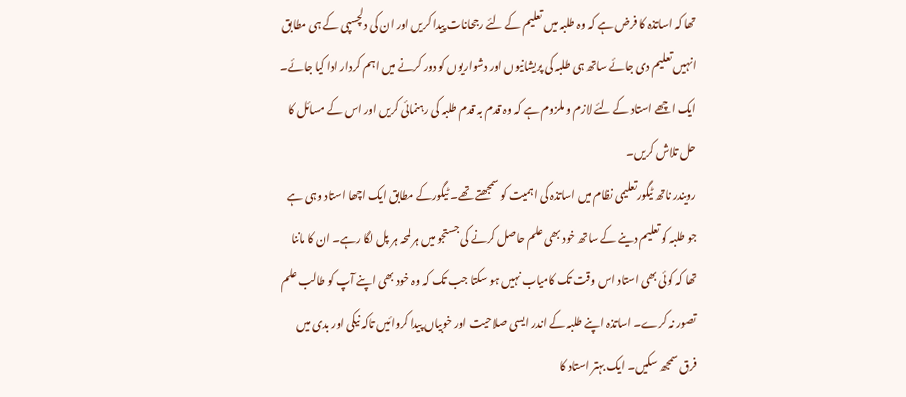تھا کہ اساتذہ کا فرض ہے کہ وہ طلبہ میں تعلیم کے لئے رجحانات پیدا کریں اور ان کی دلچسپی کے ہی مطابق انہیں تعلیم دی جائے ساتھ ہی طلبہ کی پریشانیوں اور دشواریوں کو دور کرنے میں اہم کردار ادا کیا جائے۔ ایک اچھے استاد کے لئے لازم و ملزوم ہے کہ وہ قدم بہ قدم طلبہ کی رہنمائی کریں اور اس کے مسائل کا حل تلاش کریں۔
رویندر ناتھ ٹیگورتعلیمی نظام میں اساتذہ کی اہمیت کو سمجھتے تھے۔ ٹیگورکے مطابق ایک اچھا استاد وہی ہے جو طلبہ کو تعلیم دینے کے ساتھ خود بھی علم حاصل کرنے کی جستجو میں ہر لمحہ ہر پل لگا رہے۔ ان کا ماننا تھا کہ کوئی بھی استاد اس وقت تک کامیاب نہیں ہو سکتا جب تک کہ وہ خود بھی اپنے آپ کو طالب علم تصور نہ کرے۔ اساتذہ اپنے طلبہ کے اندر ایسی صلاحیت اور خوبیاں پیدا کروائیں تاکہ نیکی اور بدی میں فرق سمجھ سکیں۔ ایک بہتر استاد کا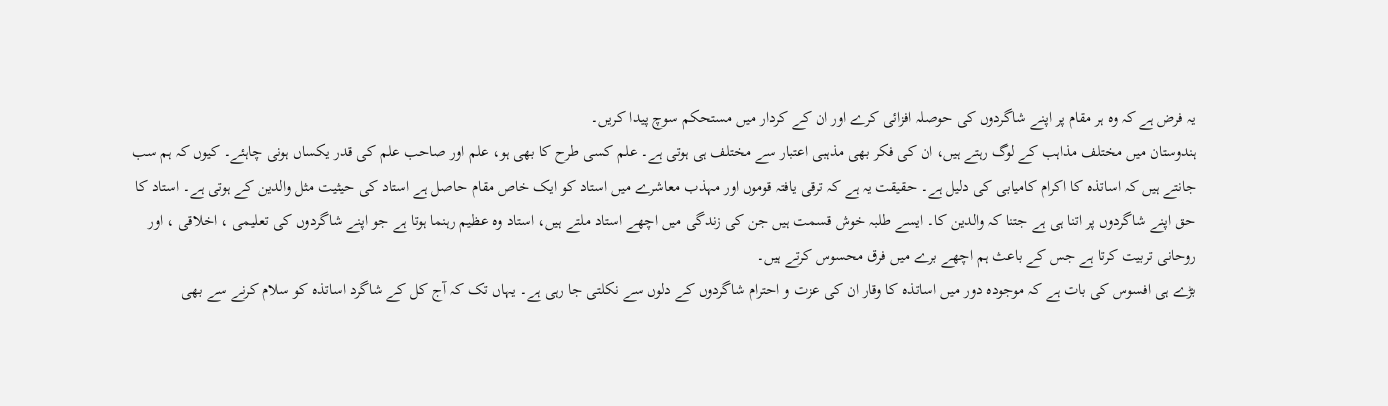یہ فرض ہے کہ وہ ہر مقام پر اپنے شاگردوں کی حوصلہ افزائی کرے اور ان کے کردار میں مستحکم سوچ پیدا کریں۔
ہندوستان میں مختلف مذاہب کے لوگ رہتے ہیں، ان کی فکر بھی مذہبی اعتبار سے مختلف ہی ہوتی ہے۔ علم کسی طرح کا بھی ہو، علم اور صاحب علم کی قدر یکساں ہونی چاہئے۔ کیوں کہ ہم سب جانتے ہیں کہ اساتذہ کا اکرام کامیابی کی دلیل ہے۔ حقیقت یہ ہے کہ ترقی یافتہ قوموں اور مہذب معاشرے میں استاد کو ایک خاص مقام حاصل ہے استاد کی حیثیت مثل والدین کے ہوتی ہے۔ استاد کا حق اپنے شاگردوں پر اتنا ہی ہے جتنا کہ والدین کا۔ ایسے طلبہ خوش قسمت ہیں جن کی زندگی میں اچھے استاد ملتے ہیں، استاد وہ عظیم رہنما ہوتا ہے جو اپنے شاگردوں کی تعلیمی ، اخلاقی ، اور روحانی تربیت کرتا ہے جس کے باعث ہم اچھے برے میں فرق محسوس کرتے ہیں۔
بڑے ہی افسوس کی بات ہے کہ موجودہ دور میں اساتذہ کا وقار ان کی عزت و احترام شاگردوں کے دلوں سے نکلتی جا رہی ہے۔ یہاں تک کہ آج کل کے شاگرد اساتذہ کو سلام کرنے سے بھی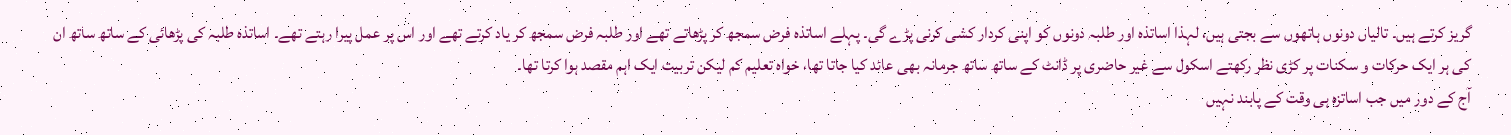گریز کرتے ہیں۔ تالیاں دونوں ہاتھوں سے بجتی ہیں، لہذا اساتذہ اور طلبہ دونوں کو اپنی کردار کشی کرنی پڑے گی۔ پہلے اساتذہ فرض سمجھ کر پڑھاتے تھے اور طلبہ فرض سمجھ کر یاد کرتے تھے اور اس پر عمل پیرا رہتے تھے۔ اساتذہ طلبہ کی پڑھائی کے ساتھ ساتھ ان کی ہر ایک حرکات و سکنات پر کڑی نظر رکھتے اسکول سے غیر حاضری پر ڈانٹ کے ساتھ ساتھ جرمانہ بھی عائد کیا جاتا تھا، خواہ تعلیم کم لیکن تربیت ایک اہم مقصد ہوا کرتا تھا۔
آج کے دور میں جب اساتزہ ہی وقت کے پابند نہیں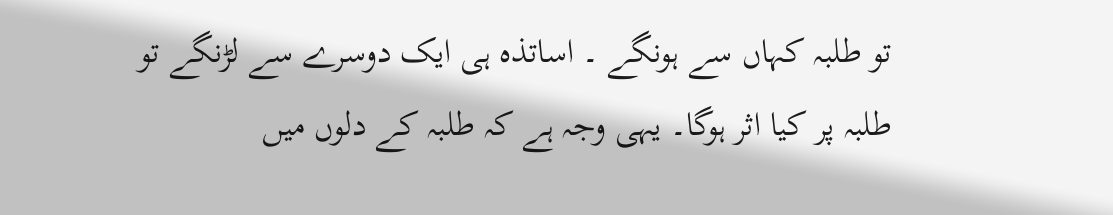تو طلبہ کہاں سے ہونگے ۔ اساتذہ ہی ایک دوسرے سے لڑنگے تو طلبہ پر کیا اثر ہوگا۔ یہی وجہ ہے کہ طلبہ کے دلوں میں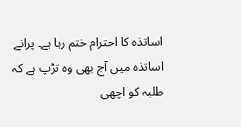اساتذہ کا احترام ختم رہا ہے۔ پرانے اساتذہ میں آج بھی وہ تڑپ ہے کہ طلبہ کو اچھی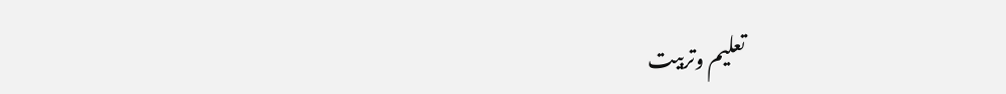تعلیم وتربیت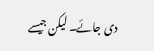دی جائے۔ لیکن جیسے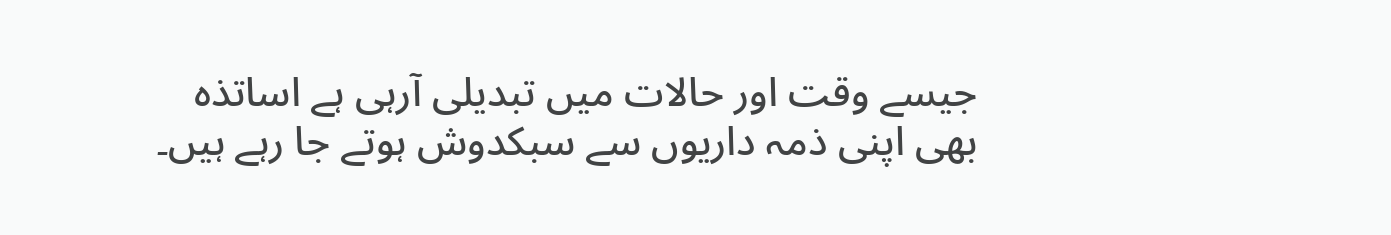جیسے وقت اور حالات میں تبدیلی آرہی ہے اساتذہ بھی اپنی ذمہ داریوں سے سبکدوش ہوتے جا رہے ہیں۔